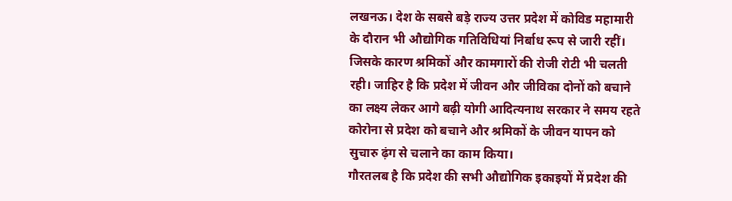लखनऊ। देश के सबसे बड़े राज्य उत्तर प्रदेश में कोविड महामारी के दौरान भी औद्योगिक गतिविधियां निर्बाध रूप से जारी रहीं। जिसके कारण श्रमिकों और कामगारों की रोजी रोटी भी चलती रही। जाहिर है कि प्रदेश में जीवन और जीविका दोनों को बचाने का लक्ष्य लेकर आगे बढ़ी योगी आदित्यनाथ सरकार ने समय रहते कोरोना से प्रदेश को बचाने और श्रमिकों के जीवन यापन को सुचारु ढ़ंग से चलाने का काम किया।
गौरतलब है कि प्रदेश की सभी औद्योगिक इकाइयों में प्रदेश की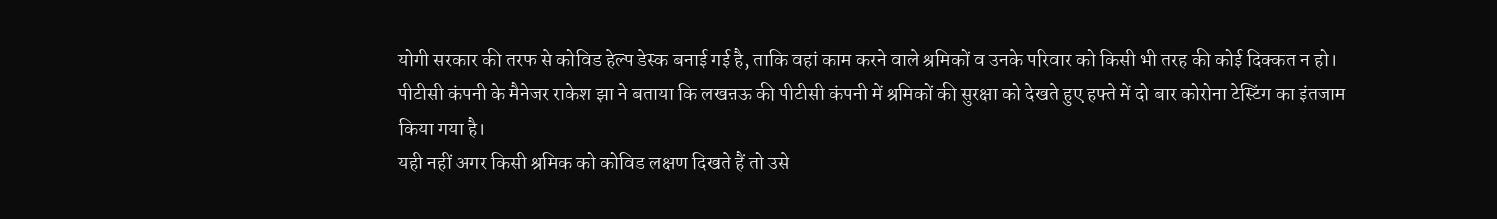योगी सरकार की तरफ से कोविड हेल्प डेस्क बनाई गई है, ताकि वहां काम करने वाले श्रमिकों व उनके परिवार को किसी भी तरह की कोई दिक्कत न हो।
पीटीसी कंपनी के मैनेजर राकेश झा ने बताया कि लखऩऊ की पीटीसी कंपनी में श्रमिकों की सुरक्षा को देखते हुए हफ्ते में दो बार कोरोना टेस्टिंग का इंतजाम किया गया है।
यही नहीं अगर किसी श्रमिक को कोविड लक्षण दिखते हैं तो उसे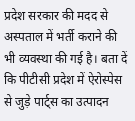प्रदेश सरकार की मदद से अस्पताल में भर्ती कराने की भी व्यवस्था की गई है। बता दें कि पीटीसी प्रदेश में ऐरोस्पेस से जुड़े पार्ट्स का उत्पादन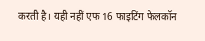करती है। यही नहीं एफ 16 फाइटिंग फेलकॉन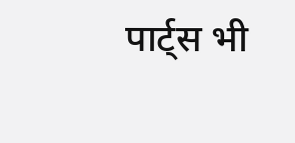पार्ट्स भी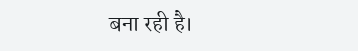बना रही है।